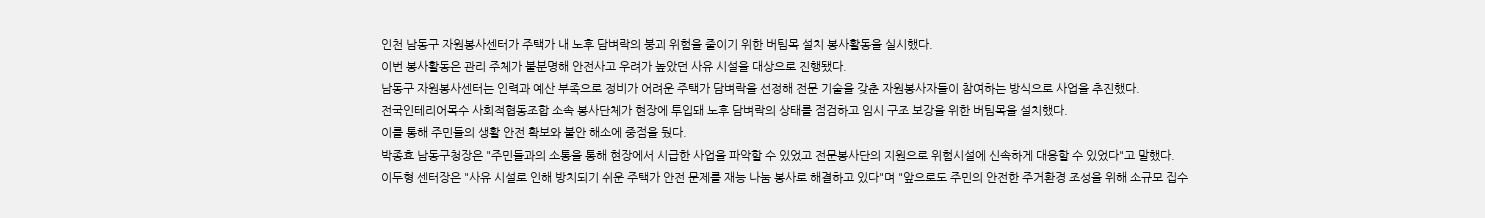인천 남동구 자원봉사센터가 주택가 내 노후 담벼락의 붕괴 위험을 줄이기 위한 버팀목 설치 봉사활동을 실시했다.
이번 봉사활동은 관리 주체가 불분명해 안전사고 우려가 높았던 사유 시설을 대상으로 진행됐다.
남동구 자원봉사센터는 인력과 예산 부족으로 정비가 어려운 주택가 담벼락을 선정해 전문 기술을 갖춘 자원봉사자들이 참여하는 방식으로 사업을 추진했다.
전국인테리어목수 사회적협동조합 소속 봉사단체가 현장에 투입돼 노후 담벼락의 상태를 점검하고 임시 구조 보강을 위한 버팀목을 설치했다.
이를 통해 주민들의 생활 안전 확보와 불안 해소에 중점을 뒀다.
박종효 남동구청장은 "주민들과의 소통을 통해 현장에서 시급한 사업을 파악할 수 있었고 전문봉사단의 지원으로 위험시설에 신속하게 대응할 수 있었다"고 말했다.
이두형 센터장은 "사유 시설로 인해 방치되기 쉬운 주택가 안전 문제를 재능 나눔 봉사로 해결하고 있다"며 "앞으로도 주민의 안전한 주거환경 조성을 위해 소규모 집수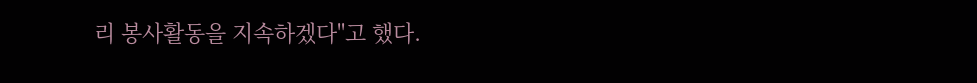리 봉사활동을 지속하겠다"고 했다.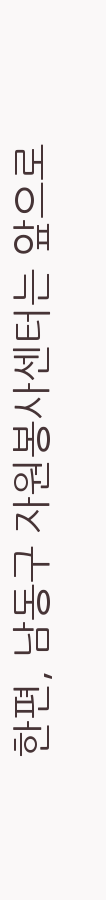한편, 남동구 자원봉사센터는 앞으로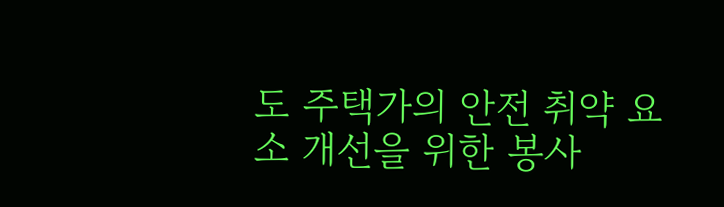도 주택가의 안전 취약 요소 개선을 위한 봉사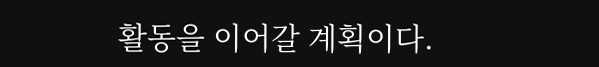활동을 이어갈 계획이다.